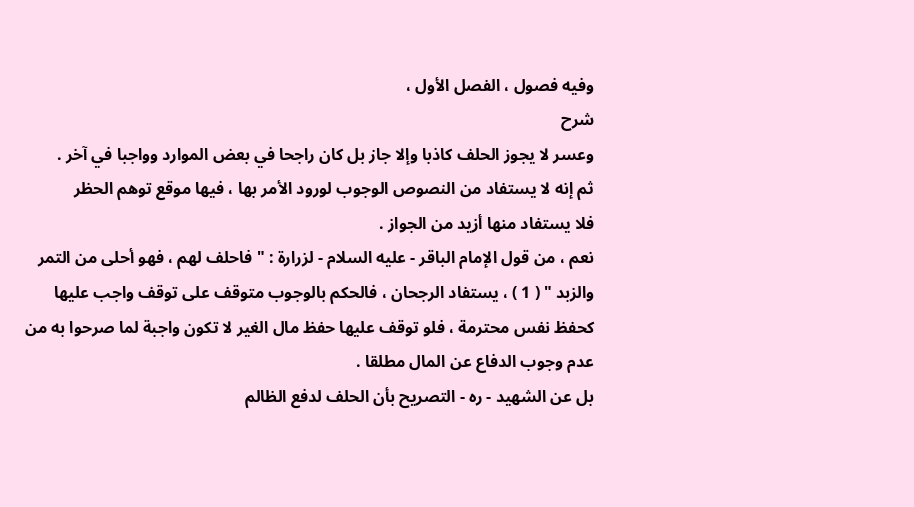وفيه فصول ، الفصل الأول ،
شرح
وعسر لا يجوز الحلف كاذبا وإلا جاز بل كان راجحا في بعض الموارد وواجبا في آخر .
ثم إنه لا يستفاد من النصوص الوجوب لورود الأمر بها ، فيها موقع توهم الحظر
فلا يستفاد منها أزيد من الجواز .
نعم ، من قول الإمام الباقر - عليه السلام - لزرارة : " فاحلف لهم ، فهو أحلى من التمر
والزبد " ( 1 ) ، يستفاد الرجحان ، فالحكم بالوجوب متوقف على توقف واجب عليها
كحفظ نفس محترمة ، فلو توقف عليها حفظ مال الغير لا تكون واجبة لما صرحوا به من
عدم وجوب الدفاع عن المال مطلقا .
بل عن الشهيد - ره - التصريح بأن الحلف لدفع الظالم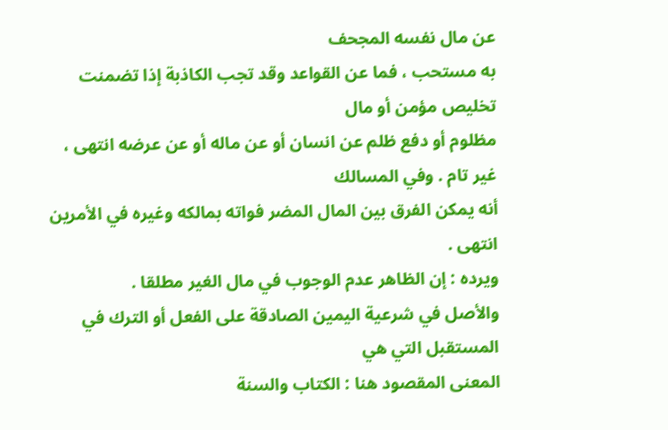عن مال نفسه المجحف
به مستحب ، فما عن القواعد وقد تجب الكاذبة إذا تضمنت تخليص مؤمن أو مال
مظلوم أو دفع ظلم عن انسان أو عن ماله أو عن عرضه انتهى ، غير تام . وفي المسالك
أنه يمكن الفرق بين المال المضر فواته بمالكه وغيره في الأمرين انتهى .
ويرده : إن الظاهر عدم الوجوب في مال الغير مطلقا .
والأصل في شرعية اليمين الصادقة على الفعل أو الترك في المستقبل التي هي
المعنى المقصود هنا : الكتاب والسنة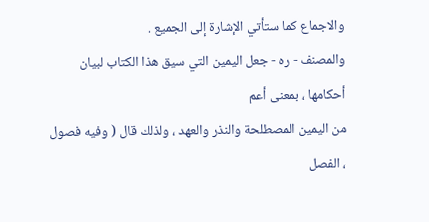والاجماع كما ستأتي الإشارة إلى الجميع .
والمصنف - ره - جعل اليمين التي سيق هذا الكتاب لبيان أحكامها ، بمعنى أعم
من اليمين المصطلحة والنذر والعهد ، ولذلك قال ( وفيه فصول ، الفصل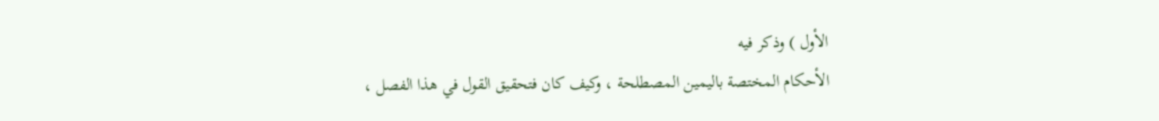الأول ) وذكر فيه
الأحكام المختصة باليمين المصطلحة ، وكيف كان فتحقيق القول في هذا الفصل ،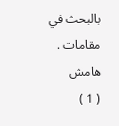بالبحث في مقامات .
هامش
( 1 )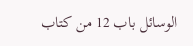الوسائل باب 12 من كتاب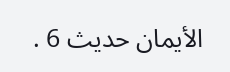الأيمان حديث 6 .